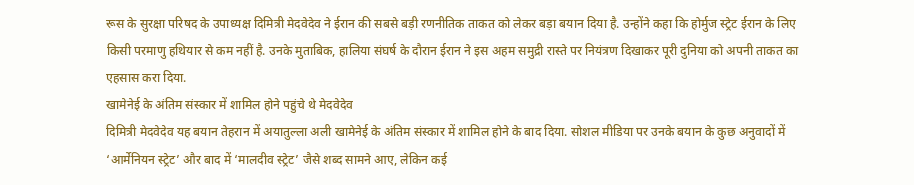रूस के सुरक्षा परिषद के उपाध्यक्ष दिमित्री मेदवेदेव ने ईरान की सबसे बड़ी रणनीतिक ताकत को लेकर बड़ा बयान दिया है. उन्होंने कहा कि होर्मुज स्ट्रेट ईरान के लिए किसी परमाणु हथियार से कम नहीं है. उनके मुताबिक, हालिया संघर्ष के दौरान ईरान ने इस अहम समुद्री रास्ते पर नियंत्रण दिखाकर पूरी दुनिया को अपनी ताकत का एहसास करा दिया.
खामेनेई के अंतिम संस्कार में शामिल होने पहुंचे थे मेदवेदेव
दिमित्री मेदवेदेव यह बयान तेहरान में अयातुल्ला अली खामेनेई के अंतिम संस्कार में शामिल होने के बाद दिया. सोशल मीडिया पर उनके बयान के कुछ अनुवादों में ‘आर्मेनियन स्ट्रेट’ और बाद में ‘मालदीव स्ट्रेट’ जैसे शब्द सामने आए, लेकिन कई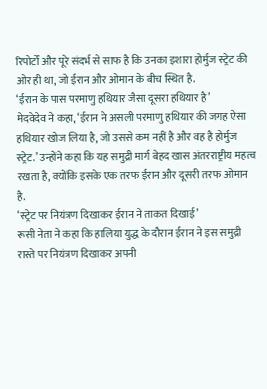रिपोर्टों और पूरे संदर्भ से साफ है कि उनका इशारा होर्मुज स्ट्रेट की ओर ही था, जो ईरान और ओमान के बीच स्थित है.
‘ईरान के पास परमाणु हथियार जैसा दूसरा हथियार है’
मेदवेदेव ने कहा, ‘ईरान ने असली परमाणु हथियार की जगह ऐसा हथियार खोज लिया है, जो उससे कम नहीं है और वह है होर्मुज स्ट्रेट.’ उन्होंने कहा कि यह समुद्री मार्ग बेहद खास अंतरराष्ट्रीय महत्व रखता है, क्योंकि इसके एक तरफ ईरान और दूसरी तरफ ओमान है.
‘स्ट्रेट पर नियंत्रण दिखाकर ईरान ने ताकत दिखाई’
रूसी नेता ने कहा कि हालिया युद्ध के दौरान ईरान ने इस समुद्री रास्ते पर नियंत्रण दिखाकर अपनी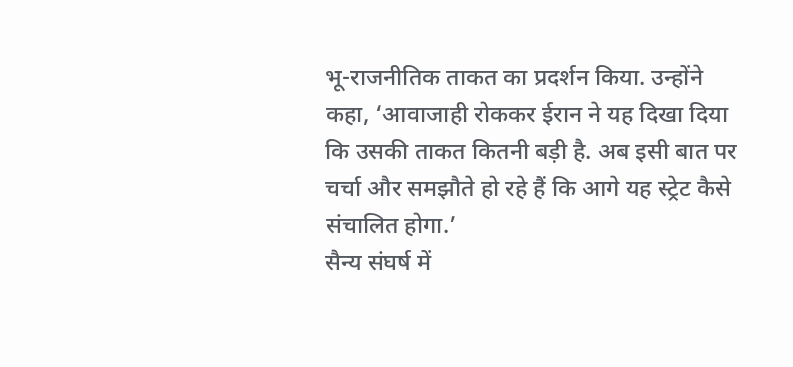भू-राजनीतिक ताकत का प्रदर्शन किया. उन्होंने कहा, ‘आवाजाही रोककर ईरान ने यह दिखा दिया कि उसकी ताकत कितनी बड़ी है. अब इसी बात पर चर्चा और समझौते हो रहे हैं कि आगे यह स्ट्रेट कैसे संचालित होगा.’
सैन्य संघर्ष में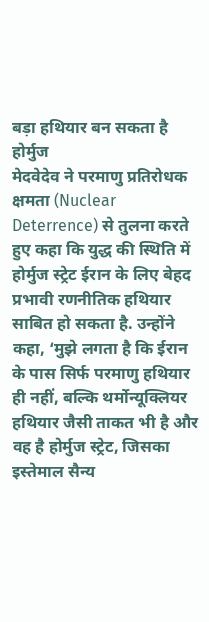बड़ा हथियार बन सकता है होर्मुज
मेदवेदेव ने परमाणु प्रतिरोधक क्षमता (Nuclear Deterrence) से तुलना करते हुए कहा कि युद्ध की स्थिति में होर्मुज स्ट्रेट ईरान के लिए बेहद प्रभावी रणनीतिक हथियार साबित हो सकता है. उन्होंने कहा, ‘मुझे लगता है कि ईरान के पास सिर्फ परमाणु हथियार ही नहीं, बल्कि थर्मोन्यूक्लियर हथियार जैसी ताकत भी है और वह है होर्मुज स्ट्रेट, जिसका इस्तेमाल सैन्य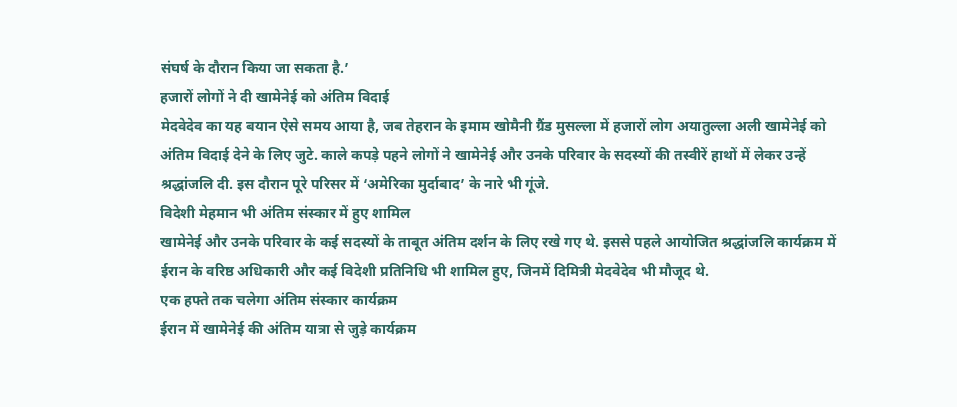संघर्ष के दौरान किया जा सकता है.’
हजारों लोगों ने दी खामेनेई को अंतिम विदाई
मेदवेदेव का यह बयान ऐसे समय आया है, जब तेहरान के इमाम खोमैनी ग्रैंड मुसल्ला में हजारों लोग अयातुल्ला अली खामेनेई को अंतिम विदाई देने के लिए जुटे. काले कपड़े पहने लोगों ने खामेनेई और उनके परिवार के सदस्यों की तस्वीरें हाथों में लेकर उन्हें श्रद्धांजलि दी. इस दौरान पूरे परिसर में ‘अमेरिका मुर्दाबाद’ के नारे भी गूंजे.
विदेशी मेहमान भी अंतिम संस्कार में हुए शामिल
खामेनेई और उनके परिवार के कई सदस्यों के ताबूत अंतिम दर्शन के लिए रखे गए थे. इससे पहले आयोजित श्रद्धांजलि कार्यक्रम में ईरान के वरिष्ठ अधिकारी और कई विदेशी प्रतिनिधि भी शामिल हुए, जिनमें दिमित्री मेदवेदेव भी मौजूद थे.
एक हफ्ते तक चलेगा अंतिम संस्कार कार्यक्रम
ईरान में खामेनेई की अंतिम यात्रा से जुड़े कार्यक्रम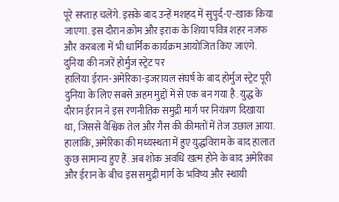पूरे सप्ताह चलेंगे. इसके बाद उन्हें मशहद में सुपुर्द-ए-खाक किया जाएगा. इस दौरान क़ोम और इराक के शिया पवित्र शहर नजफ और करबला में भी धार्मिक कार्यक्रम आयोजित किए जाएंगे.
दुनिया की नजरें होर्मुज स्ट्रेट पर
हालिया ईरान-अमेरिका-इजरायल संघर्ष के बाद होर्मुज स्ट्रेट पूरी दुनिया के लिए सबसे अहम मुद्दों में से एक बन गया है. युद्ध के दौरान ईरान ने इस रणनीतिक समुद्री मार्ग पर नियंत्रण दिखाया था, जिससे वैश्विक तेल और गैस की कीमतों में तेज उछाल आया.
हालांकि, अमेरिका की मध्यस्थता में हुए युद्धविराम के बाद हालात कुछ सामान्य हुए हैं. अब शोक अवधि खत्म होने के बाद अमेरिका और ईरान के बीच इस समुद्री मार्ग के भविष्य और स्थायी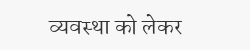व्यवस्था को लेकर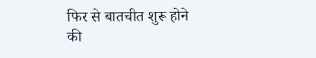फिर से बातचीत शुरू होने की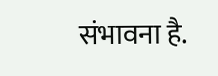संभावना है.